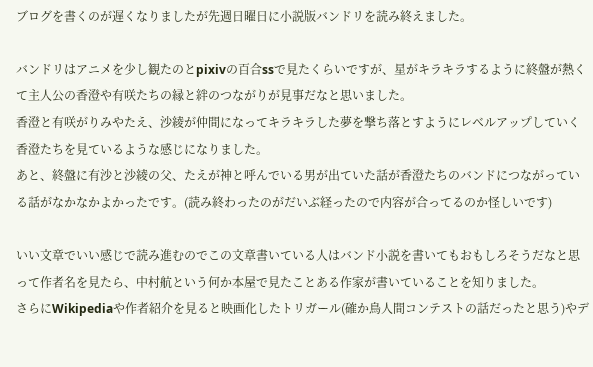ブログを書くのが遅くなりましたが先週日曜日に小説版バンドリを読み終えました。

バンドリはアニメを少し観たのとpixivの百合ssで見たくらいですが、星がキラキラするように終盤が熱くて主人公の香澄や有咲たちの縁と絆のつながりが見事だなと思いました。
香澄と有咲がりみやたえ、沙綾が仲間になってキラキラした夢を撃ち落とすようにレベルアップしていく香澄たちを見ているような感じになりました。
あと、終盤に有沙と沙綾の父、たえが神と呼んでいる男が出ていた話が香澄たちのバンドにつながっている話がなかなかよかったです。(読み終わったのがだいぶ経ったので内容が合ってるのか怪しいです)

いい文章でいい感じで読み進むのでこの文章書いている人はバンド小説を書いてもおもしろそうだなと思って作者名を見たら、中村航という何か本屋で見たことある作家が書いていることを知りました。
さらにWikipediaや作者紹介を見ると映画化したトリガール(確か鳥人間コンテストの話だったと思う)やデ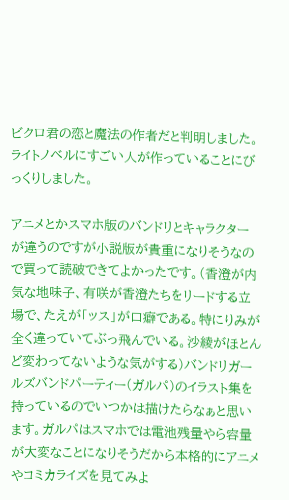ビクロ君の恋と魔法の作者だと判明しました。ライトノベルにすごい人が作っていることにびっくりしました。

アニメとかスマホ版のバンドリとキャラクターが違うのですが小説版が貴重になりそうなので買って読破できてよかったです。(香澄が内気な地味子、有咲が香澄たちをリードする立場で、たえが「ッス」が口癖である。特にりみが全く違っていてぶっ飛んでいる。沙綾がほとんど変わってないような気がする)バンドリガールズバンドパーティー(ガルパ)のイラスト集を持っているのでいつかは描けたらなぁと思います。ガルパはスマホでは電池残量やら容量が大変なことになりそうだから本格的にアニメやコミカライズを見てみよ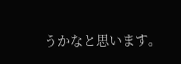うかなと思います。